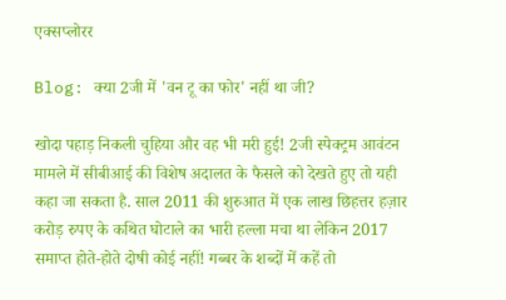एक्सप्लोरर

Blog: क्या 2जी में 'वन टू का फोर' नहीं था जी?

खोदा पहाड़ निकली चुहिया और वह भी मरी हुई! 2जी स्पेक्ट्रम आवंटन मामले में सीबीआई की विशेष अदालत के फैसले को देखते हुए तो यही कहा जा सकता है. साल 2011 की शुरुआत में एक लाख छिहत्तर हज़ार करोड़ रुपए के कथित घोटाले का भारी हल्ला मचा था लेकिन 2017 समाप्त होते-होते दोषी कोई नहीं! गब्बर के शब्दों में कहें तो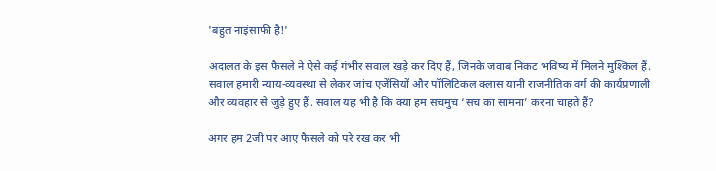'बहुत नाइंसाफी है!'

अदालत के इस फैसले ने ऐसे कई गंभीर सवाल खड़े कर दिए हैं, जिनके जवाब निकट भविष्य में मिलने मुश्किल हैं. सवाल हमारी न्याय-व्यवस्था से लेकर जांच एजेंसियों और पॉलिटिकल क्लास यानी राजनीतिक वर्ग की कार्यप्रणाली और व्यवहार से जुड़े हुए हैं. सवाल यह भी है कि क्या हम सचमुच ‘सच का सामना’ करना चाहते हैं?

अगर हम 2जी पर आए फैसले को परे रख कर भी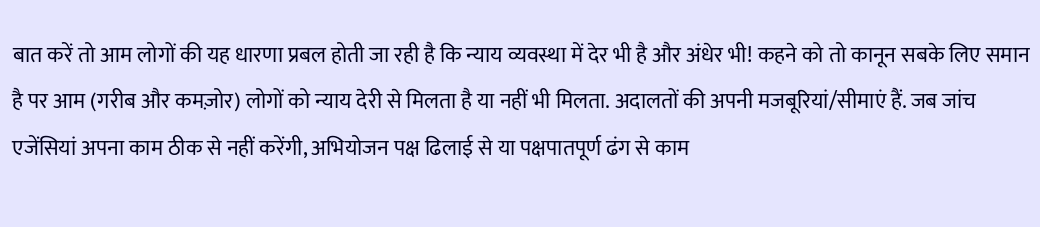बात करें तो आम लोगों की यह धारणा प्रबल होती जा रही है कि न्याय व्यवस्था में देर भी है और अंधेर भी! कहने को तो कानून सबके लिए समान है पर आम (गरीब और कमज़ोर) लोगों को न्याय देरी से मिलता है या नहीं भी मिलता. अदालतों की अपनी मजबूरियां/सीमाएं हैं. जब जांच एजेंसियां अपना काम ठीक से नहीं करेंगी, अभियोजन पक्ष ढिलाई से या पक्षपातपूर्ण ढंग से काम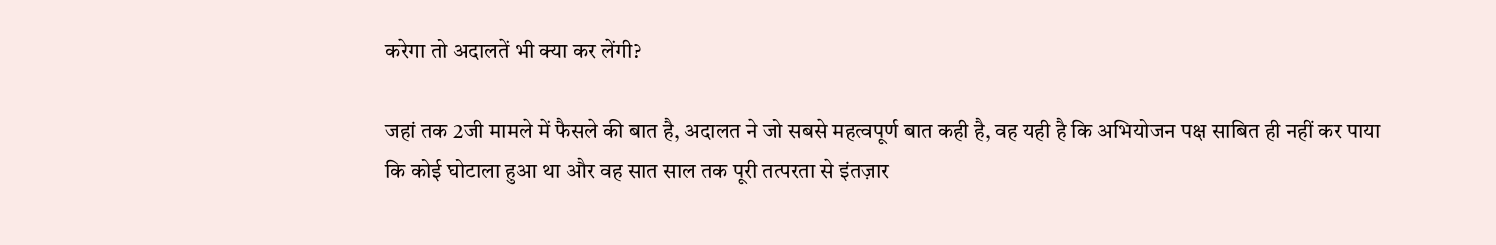करेगा तो अदालतें भी क्या कर लेंगी?

जहां तक 2जी मामले में फैसले की बात है, अदालत ने जो सबसे महत्वपूर्ण बात कही है, वह यही है कि अभियोजन पक्ष साबित ही नहीं कर पाया कि कोई घोटाला हुआ था और वह सात साल तक पूरी तत्परता से इंतज़ार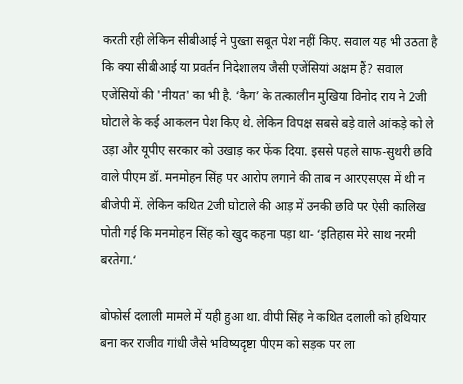करती रही लेकिन सीबीआई ने पुख्ता सबूत पेश नहीं किए. सवाल यह भी उठता है कि क्या सीबीआई या प्रवर्तन निदेशालय जैसी एजेंसियां अक्षम हैं? सवाल एजेंसियों की 'नीयत' का भी है. ‘कैग’ के तत्कालीन मुखिया विनोद राय ने 2जी घोटाले के कई आकलन पेश किए थे. लेकिन विपक्ष सबसे बड़े वाले आंकड़े को ले उड़ा और यूपीए सरकार को उखाड़ कर फेंक दिया. इससे पहले साफ-सुथरी छवि वाले पीएम डॉ. मनमोहन सिंह पर आरोप लगाने की ताब न आरएसएस में थी न बीजेपी में. लेकिन कथित 2जी घोटाले की आड़ में उनकी छवि पर ऐसी कालिख पोती गई कि मनमोहन सिंह को खुद कहना पड़ा था- ‘इतिहास मेरे साथ नरमी बरतेगा.‘

बोफोर्स दलाली मामले में यही हुआ था. वीपी सिंह ने कथित दलाली को हथियार बना कर राजीव गांधी जैसे भविष्यदृष्टा पीएम को सड़क पर ला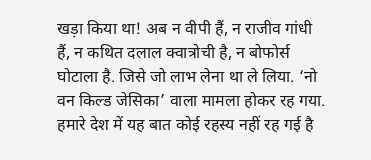खड़ा किया था! अब न वीपी हैं, न राजीव गांधी हैं, न कथित दलाल क्वात्रोची है, न बोफोर्स घोटाला है. जिसे जो लाभ लेना था ले लिया. ‘नो वन किल्ड जेसिका’ वाला मामला होकर रह गया. हमारे देश में यह बात कोई रहस्य नहीं रह गई है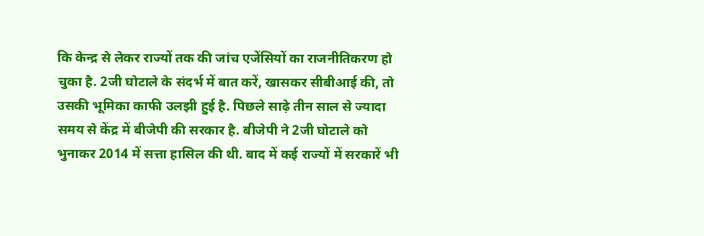कि केन्द्र से लेकर राज्यों तक की जांच एजेंसियों का राजनीतिकरण हो चुका है. 2जी घोटाले के संदर्भ में बात करें, खासकर सीबीआई की, तो उसकी भूमिका काफी उलझी हुई है. पिछले साढ़े तीन साल से ज्यादा समय से केंद्र में बीजेपी की सरकार है. बीजेपी ने 2जी घोटाले को भुनाकर 2014 में सत्ता हासिल की थी. बाद में कई राज्यों में सरकारें भी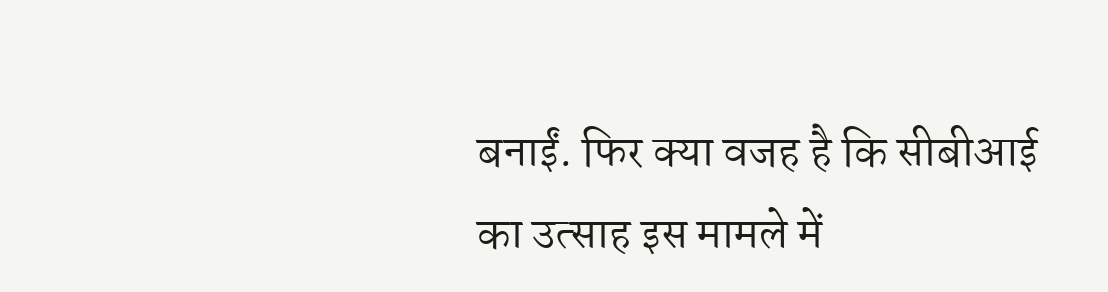बनाईं. फिर क्या वजह है कि सीबीआई का उत्साह इस मामले में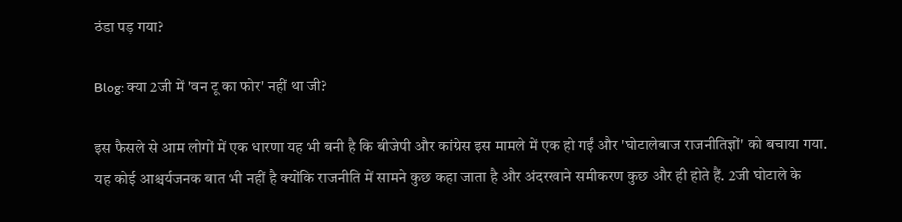ठंडा पड़ गया?

Blog: क्या 2जी में 'वन टू का फोर' नहीं था जी?

इस फैसले से आम लोगों में एक धारणा यह भी बनी है कि बीजेपी और कांग्रेस इस मामले में एक हो गईं और 'घोटालेबाज राजनीतिज्ञों' को बचाया गया. यह कोई आश्चर्यजनक बात भी नहीं है क्योंकि राजनीति में सामने कुछ कहा जाता है और अंदरखाने समीकरण कुछ और ही होते हैं. 2जी घोटाले के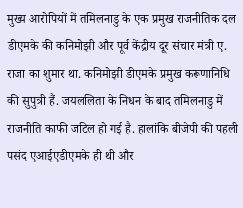मुख्य आरोपियों में तमिलनाडु के एक प्रमुख राजनीतिक दल डीएमके की कनिमोझी और पूर्व केंद्रीय दूर संचार मंत्री ए. राजा का शुमार था. कनिमोझी डीएमके प्रमुख करूणानिधि की सुपुत्री हैं. जयललिता के निधन के बाद तमिलनाडु में राजनीति काफी जटिल हो गई है. हालांकि बीजेपी की पहली पसंद एआईएडीएमके ही थी और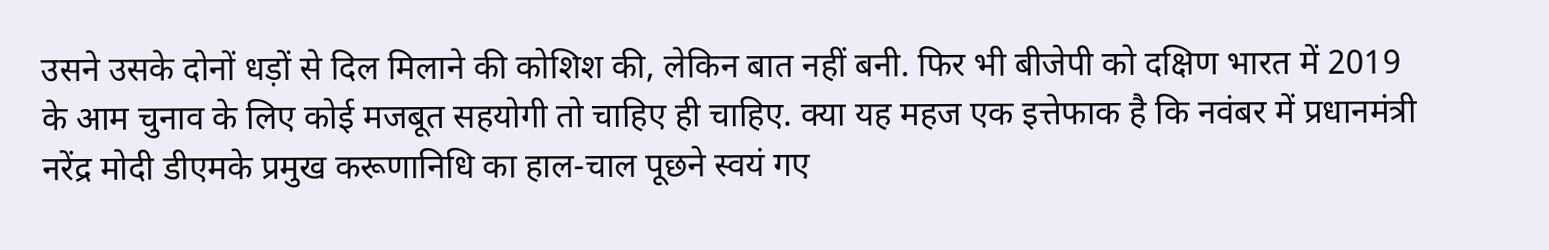उसने उसके दोनों धड़ों से दिल मिलाने की कोशिश की, लेकिन बात नहीं बनी. फिर भी बीजेपी को दक्षिण भारत में 2019 के आम चुनाव के लिए कोई मजबूत सहयोगी तो चाहिए ही चाहिए. क्या यह महज एक इत्तेफाक है कि नवंबर में प्रधानमंत्री नरेंद्र मोदी डीएमके प्रमुख करूणानिधि का हाल-चाल पूछने स्वयं गए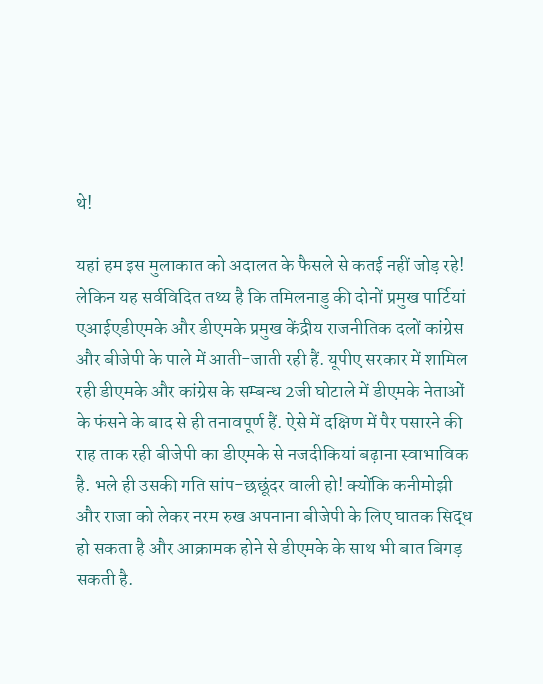थे!

यहां हम इस मुलाकात को अदालत के फैसले से कतई नहीं जोड़ रहे! लेकिन यह सर्वविदित तथ्य है कि तमिलनाडु की दोनों प्रमुख पार्टियां एआईएडीएमके और डीएमके प्रमुख केंद्रीय राजनीतिक दलों कांग्रेस और बीजेपी के पाले में आती-जाती रही हैं. यूपीए सरकार में शामिल रही डीएमके और कांग्रेस के सम्बन्ध 2जी घोटाले में डीएमके नेताओं के फंसने के बाद से ही तनावपूर्ण हैं. ऐसे में दक्षिण में पैर पसारने की राह ताक रही बीजेपी का डीएमके से नजदीकियां बढ़ाना स्वाभाविक है. भले ही उसकी गति सांप-छछूंदर वाली हो! क्योंकि कनीमोझी और राजा को लेकर नरम रुख अपनाना बीजेपी के लिए घातक सिद्ध हो सकता है और आक्रामक होने से डीएमके के साथ भी बात बिगड़ सकती है.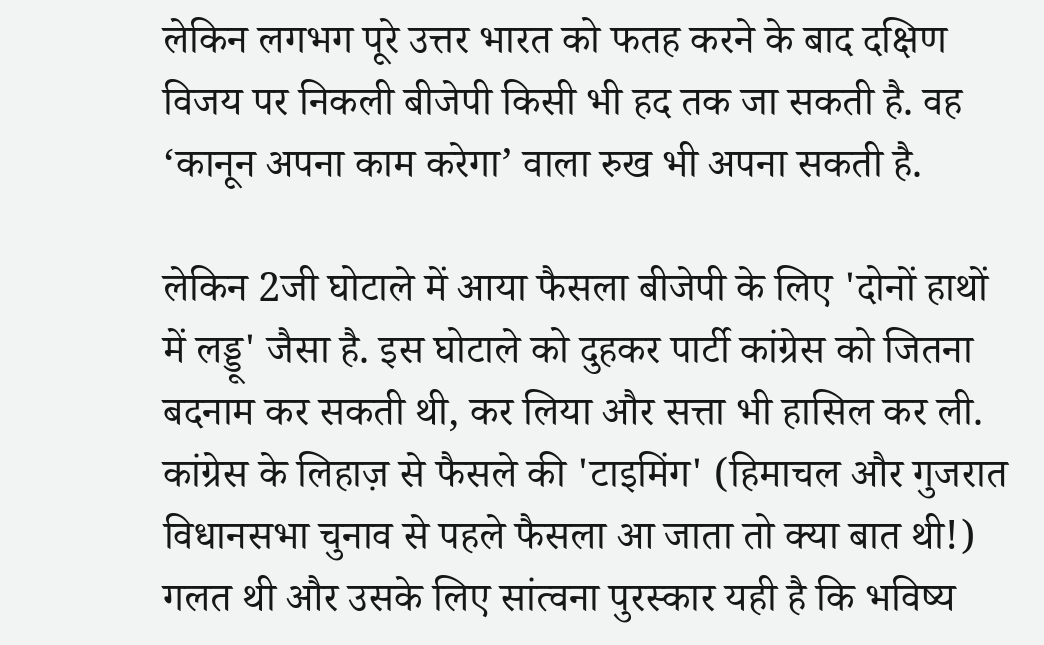लेकिन लगभग पूरे उत्तर भारत को फतह करने के बाद दक्षिण विजय पर निकली बीजेपी किसी भी हद तक जा सकती है. वह ‘कानून अपना काम करेगा’ वाला रुख भी अपना सकती है.

लेकिन 2जी घोटाले में आया फैसला बीजेपी के लिए 'दोनों हाथों में लड्डू' जैसा है. इस घोटाले को दुहकर पार्टी कांग्रेस को जितना बदनाम कर सकती थी, कर लिया और सत्ता भी हासिल कर ली. कांग्रेस के लिहाज़ से फैसले की 'टाइमिंग' (हिमाचल और गुजरात विधानसभा चुनाव से पहले फैसला आ जाता तो क्या बात थी!) गलत थी और उसके लिए सांत्वना पुरस्कार यही है कि भविष्य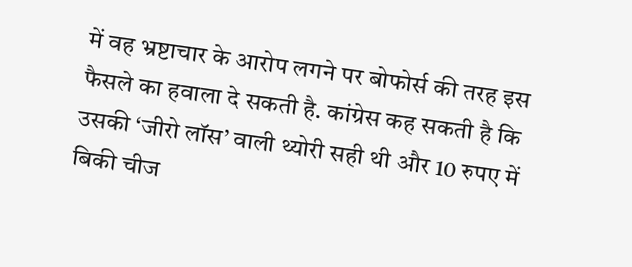में वह भ्रष्टाचार के आरोप लगने पर बोफोर्स की तरह इस फैसले का हवाला दे सकती है. कांग्रेस कह सकती है कि उसकी ‘जीरो लॉस’ वाली थ्योरी सही थी और 10 रुपए में बिकी चीज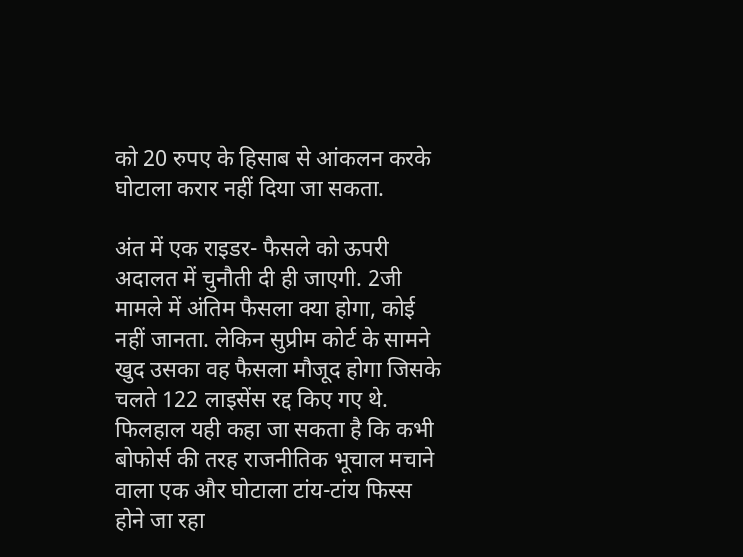को 20 रुपए के हिसाब से आंकलन करके घोटाला करार नहीं दिया जा सकता.

अंत में एक राइडर- फैसले को ऊपरी अदालत में चुनौती दी ही जाएगी. 2जी मामले में अंतिम फैसला क्या होगा, कोई नहीं जानता. लेकिन सुप्रीम कोर्ट के सामने खुद उसका वह फैसला मौजूद होगा जिसके चलते 122 लाइसेंस रद्द किए गए थे. फिलहाल यही कहा जा सकता है कि कभी बोफोर्स की तरह राजनीतिक भूचाल मचाने वाला एक और घोटाला टांय-टांय फिस्स होने जा रहा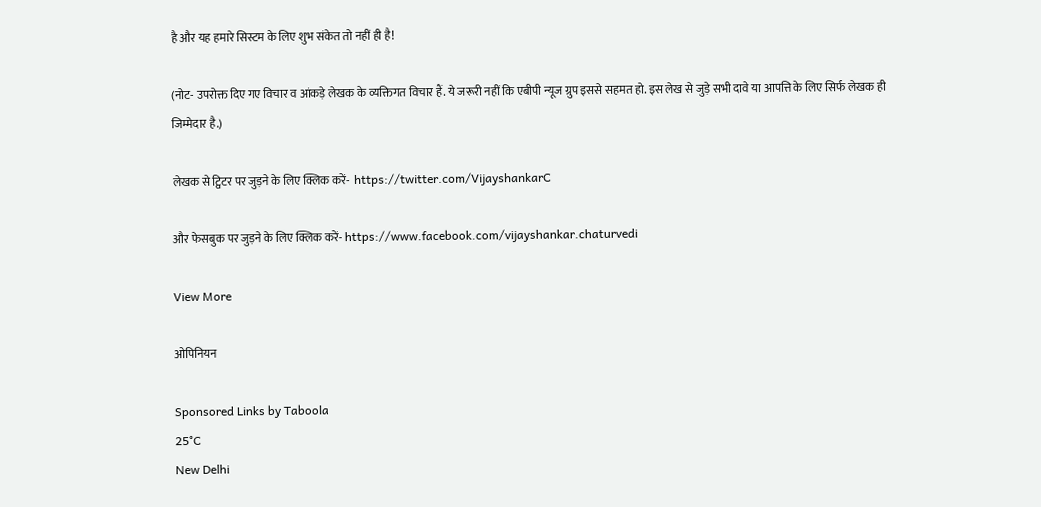है और यह हमारे सिस्टम के लिए शुभ संकेत तो नहीं ही है!

(नोट- उपरोक्त दिए गए विचार व आंकड़े लेखक के व्यक्तिगत विचार हैं. ये जरूरी नहीं कि एबीपी न्यूज ग्रुप इससे सहमत हो. इस लेख से जुड़े सभी दावे या आपत्ति के लिए सिर्फ लेखक ही जिम्मेदार है.)

लेखक से ट्विटर पर जुड़ने के लिए क्लिक करें-  https://twitter.com/VijayshankarC

और फेसबुक पर जुड़ने के लिए क्लिक करें- https://www.facebook.com/vijayshankar.chaturvedi

View More

ओपिनियन

Sponsored Links by Taboola
25°C
New Delhi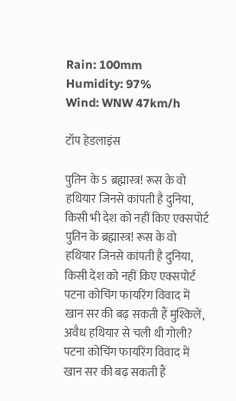Rain: 100mm
Humidity: 97%
Wind: WNW 47km/h

टॉप हेडलाइंस

पुतिन के 5 ब्रह्मास्त्र! रूस के वो हथियार जिनसे कांपती है दुनिया, किसी भी देश को नहीं किए एक्सपोर्ट
पुतिन के ब्रह्मास्त्र! रूस के वो हथियार जिनसे कांपती है दुनिया, किसी देश को नहीं किए एक्सपोर्ट
पटना कोचिंग फायरिंग विवाद में खान सर की बढ़ सकती हैं मुश्किलें, अवैध हथियार से चली थी गोली?
पटना कोचिंग फायरिंग विवाद में खान सर की बढ़ सकती हैं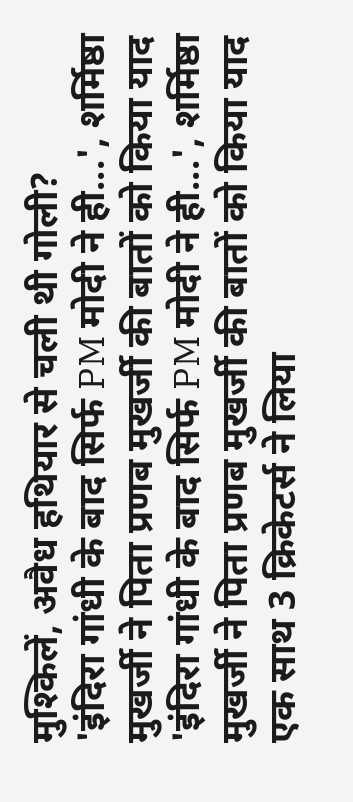मुश्किलें, अवैध हथियार से चली थी गोली?
'इंदिरा गांधी के बाद सिर्फ PM मोदी ने ही...', शर्मिष्ठा मुखर्जी ने पिता प्रणब मुखर्जी की बातों को किया याद
'इंदिरा गांधी के बाद सिर्फ PM मोदी ने ही...', शर्मिष्ठा मुखर्जी ने पिता प्रणब मुखर्जी की बातों को किया याद
एक साथ 3 क्रिकेटर्स ने लिया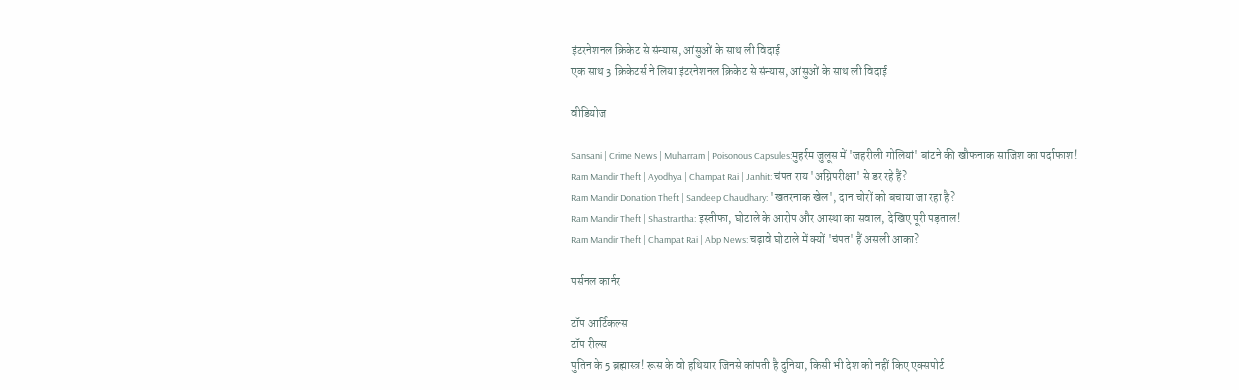इंटरनेशनल क्रिकेट से संन्यास, आंसुओं के साथ ली विदाई
एक साथ 3 क्रिकेटर्स ने लिया इंटरनेशनल क्रिकेट से संन्यास, आंसुओं के साथ ली विदाई

वीडियोज

Sansani | Crime News | Muharram | Poisonous Capsules:मुहर्रम जुलूस में 'जहरीली गोलियां' बांटने की खौफनाक साजिश का पर्दाफाश!
Ram Mandir Theft | Ayodhya | Champat Rai | Janhit: चंपत राय 'अग्निपरीक्षा' से डर रहे हैं?
Ram Mandir Donation Theft | Sandeep Chaudhary: 'खतरनाक खेल', दान चोरों को बचाया जा रहा है?
Ram Mandir Theft | Shastrartha: इस्तीफा, घोटाले के आरोप और आस्था का सवाल, देखिए पूरी पड़ताल!
Ram Mandir Theft | Champat Rai | Abp News: चढ़ावे घोटाले में क्यों 'चंपत' हैं असली आका?

पर्सनल कार्नर

टॉप आर्टिकल्स
टॉप रील्स
पुतिन के 5 ब्रह्मास्त्र! रूस के वो हथियार जिनसे कांपती है दुनिया, किसी भी देश को नहीं किए एक्सपोर्ट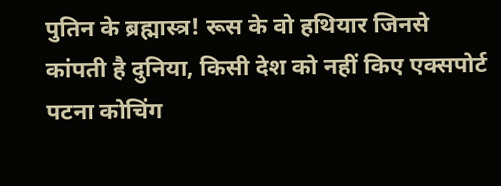पुतिन के ब्रह्मास्त्र! रूस के वो हथियार जिनसे कांपती है दुनिया, किसी देश को नहीं किए एक्सपोर्ट
पटना कोचिंग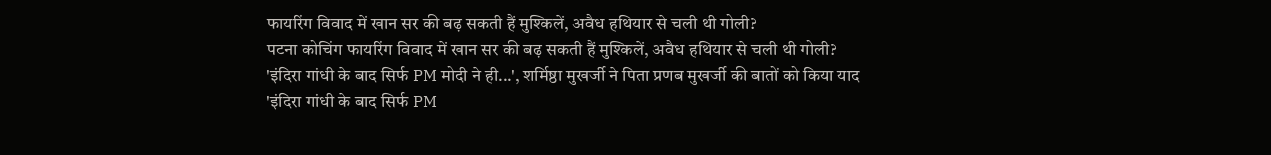फायरिंग विवाद में खान सर की बढ़ सकती हैं मुश्किलें, अवैध हथियार से चली थी गोली?
पटना कोचिंग फायरिंग विवाद में खान सर की बढ़ सकती हैं मुश्किलें, अवैध हथियार से चली थी गोली?
'इंदिरा गांधी के बाद सिर्फ PM मोदी ने ही...', शर्मिष्ठा मुखर्जी ने पिता प्रणब मुखर्जी की बातों को किया याद
'इंदिरा गांधी के बाद सिर्फ PM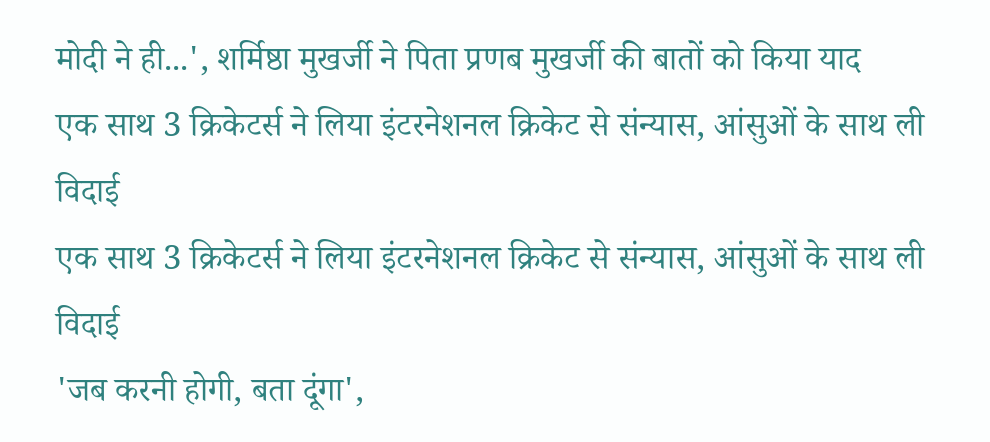मोदी ने ही...', शर्मिष्ठा मुखर्जी ने पिता प्रणब मुखर्जी की बातों को किया याद
एक साथ 3 क्रिकेटर्स ने लिया इंटरनेशनल क्रिकेट से संन्यास, आंसुओं के साथ ली विदाई
एक साथ 3 क्रिकेटर्स ने लिया इंटरनेशनल क्रिकेट से संन्यास, आंसुओं के साथ ली विदाई
'जब करनी होगी, बता दूंगा',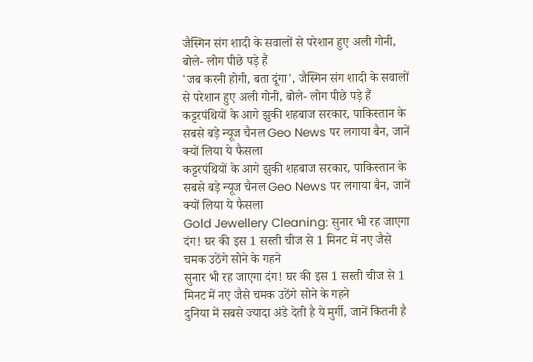जैस्मिन संग शादी के सवालों से परेशान हुए अली गोनी, बोले- लोग पीछे पड़े हैं
'जब करनी होगी, बता दूंगा', जैस्मिन संग शादी के सवालों से परेशान हुए अली गोनी, बोले- लोग पीछे पड़े हैं
कट्टरपंथियों के आगे झुकी शहबाज सरकार, पाकिस्तान के सबसे बड़े न्यूज चैनल Geo News पर लगाया बैन, जानें क्यों लिया ये फैसला
कट्टरपंथियों के आगे झुकी शहबाज सरकार, पाकिस्तान के सबसे बड़े न्यूज चैनल Geo News पर लगाया बैन, जानें क्यों लिया ये फैसला
Gold Jewellery Cleaning: सुनार भी रह जाएगा दंग! घर की इस 1 सस्ती चीज से 1 मिनट में नए जैसे चमक उठेंगे सोने के गहने
सुनार भी रह जाएगा दंग! घर की इस 1 सस्ती चीज से 1 मिनट में नए जैसे चमक उठेंगे सोने के गहने
दुनिया में सबसे ज्यादा अंडे देती है ये मुर्गी, जानें कितनी है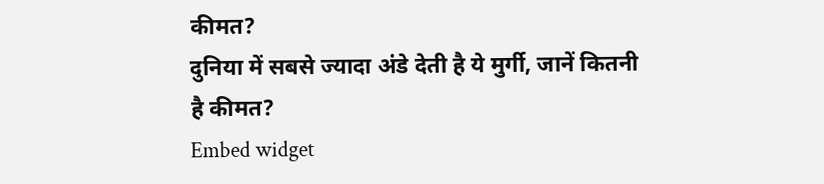कीमत?
दुनिया में सबसे ज्यादा अंडे देती है ये मुर्गी, जानें कितनी है कीमत?
Embed widget